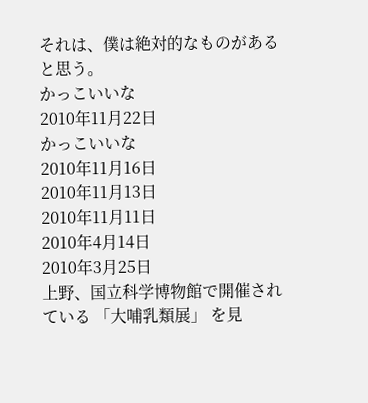それは、僕は絶対的なものがあると思う。
かっこいいな
2010年11月22日
かっこいいな
2010年11月16日
2010年11月13日
2010年11月11日
2010年4月14日
2010年3月25日
上野、国立科学博物館で開催されている 「大哺乳類展」 を見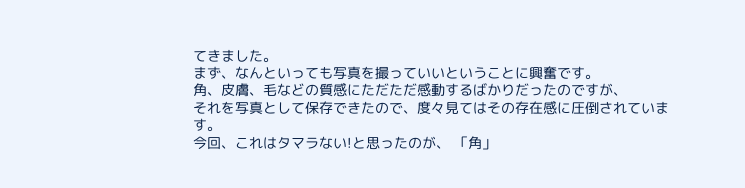てきました。
まず、なんといっても写真を撮っていいということに興奮です。
角、皮膚、毛などの質感にただただ感動するばかりだったのですが、
それを写真として保存できたので、度々見てはその存在感に圧倒されています。
今回、これはタマラない!と思ったのが、 「角」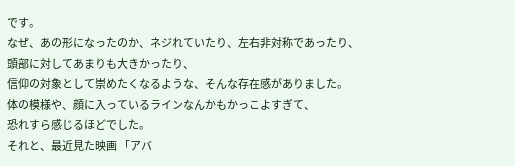です。
なぜ、あの形になったのか、ネジれていたり、左右非対称であったり、
頭部に対してあまりも大きかったり、
信仰の対象として崇めたくなるような、そんな存在感がありました。
体の模様や、顔に入っているラインなんかもかっこよすぎて、
恐れすら感じるほどでした。
それと、最近見た映画 「アバ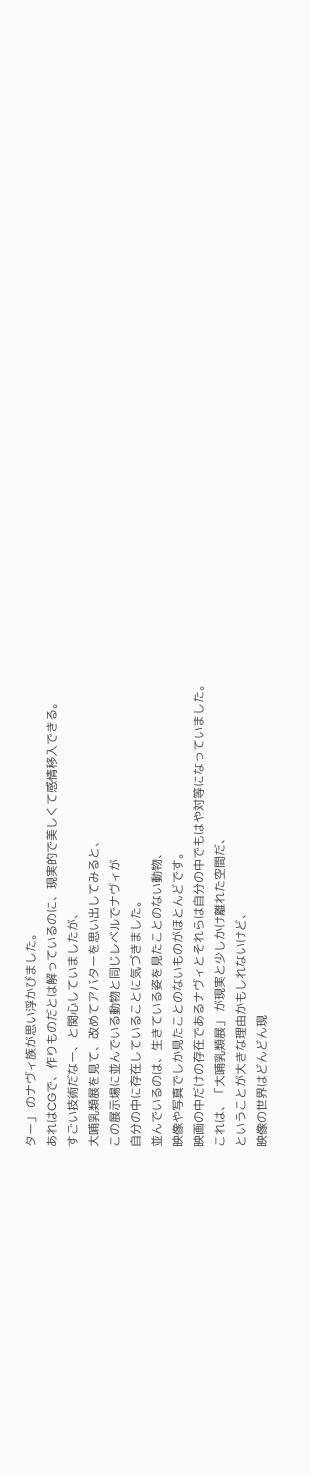ター」 のナヴィ族が思い浮かびました。
あれはCGで、作りものだとは解っているのに、現実的で美しくて感情移入できる。
すごい技術だなー、と関心していましたが、
大哺乳類展を見て、改めてアバターを思い出してみると、
この展示場に並んでいる動物と同じレベルでナヴィが
自分の中に存在していることに気づきました。
並んでいるのは、生きている姿を見たことのない動物、
映像や写真でしか見たことのないものがほとんどです。
映画の中だけの存在であるナヴィとそれらは自分の中でもはや対等になっていました。
これは、「大哺乳類展」 が現実と少しかけ離れた空間だ、
ということが大きな理由かもしれないけど、
映像の世界はどんどん現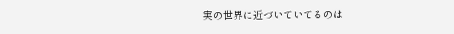実の世界に近づいていてるのは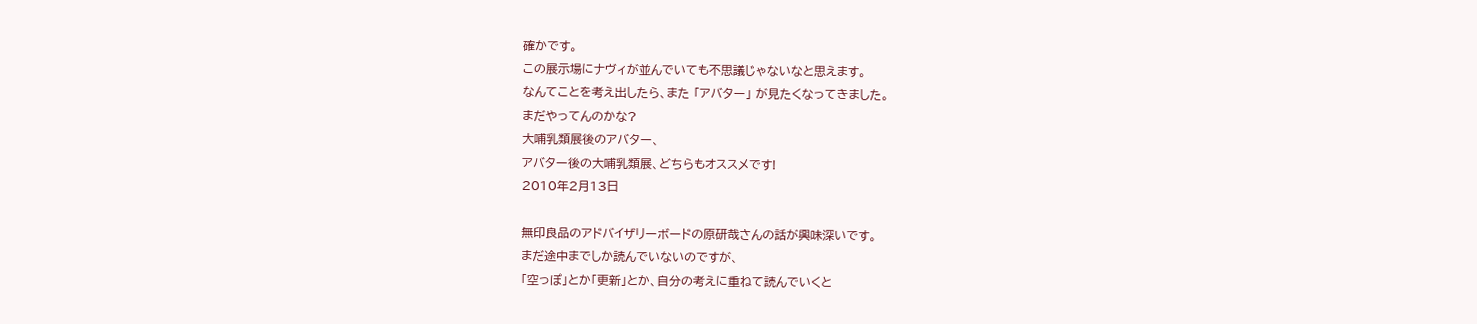確かです。
この展示場にナヴィが並んでいても不思議じゃないなと思えます。
なんてことを考え出したら、また 「アバター」 が見たくなってきました。
まだやってんのかな?
大哺乳類展後のアバター、
アバター後の大哺乳類展、どちらもオススメです!
2010年2月13日

無印良品のアドバイザリーボードの原研哉さんの話が興味深いです。
まだ途中までしか読んでいないのですが、
「空っぽ」とか「更新」とか、自分の考えに重ねて読んでいくと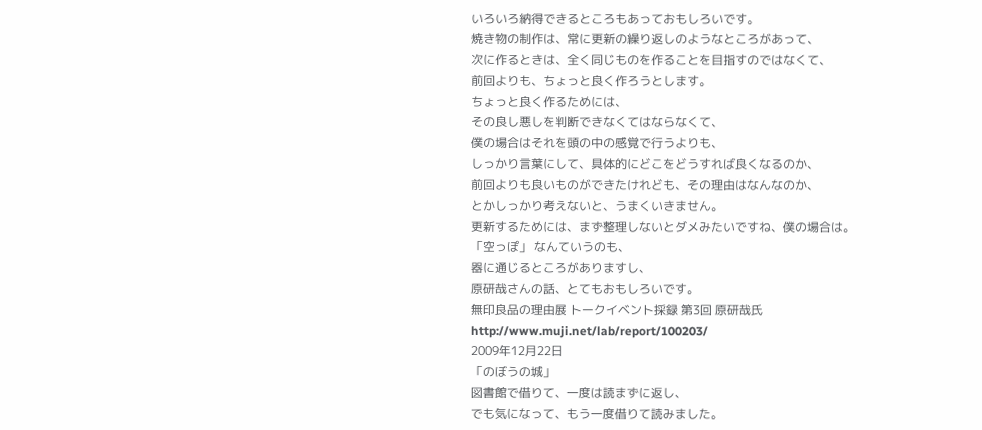いろいろ納得できるところもあっておもしろいです。
焼き物の制作は、常に更新の繰り返しのようなところがあって、
次に作るときは、全く同じものを作ることを目指すのではなくて、
前回よりも、ちょっと良く作ろうとします。
ちょっと良く作るためには、
その良し悪しを判断できなくてはならなくて、
僕の場合はそれを頭の中の感覚で行うよりも、
しっかり言葉にして、具体的にどこをどうすれば良くなるのか、
前回よりも良いものができたけれども、その理由はなんなのか、
とかしっかり考えないと、うまくいきません。
更新するためには、まず整理しないとダメみたいですね、僕の場合は。
「空っぽ」 なんていうのも、
器に通じるところがありますし、
原研哉さんの話、とてもおもしろいです。
無印良品の理由展 トークイベント採録 第3回 原研哉氏
http://www.muji.net/lab/report/100203/
2009年12月22日
「のぼうの城」
図書館で借りて、一度は読まずに返し、
でも気になって、もう一度借りて読みました。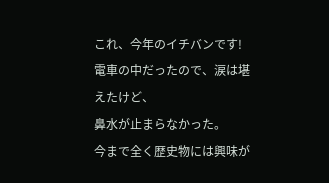これ、今年のイチバンです!
電車の中だったので、涙は堪えたけど、
鼻水が止まらなかった。
今まで全く歴史物には興味が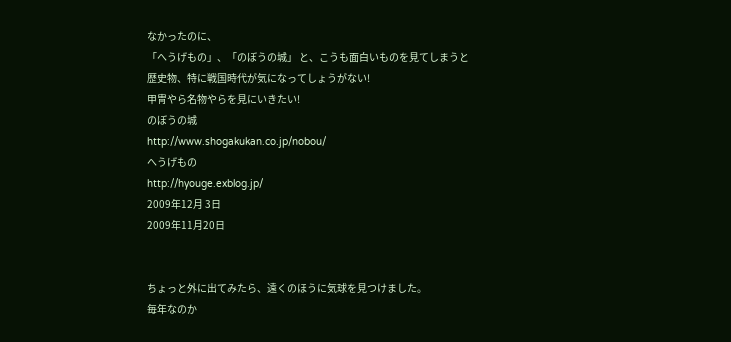なかったのに、
「へうげもの」、「のぼうの城」 と、こうも面白いものを見てしまうと
歴史物、特に戦国時代が気になってしょうがない!
甲冑やら名物やらを見にいきたい!
のぼうの城
http://www.shogakukan.co.jp/nobou/
へうげもの
http://hyouge.exblog.jp/
2009年12月 3日
2009年11月20日


ちょっと外に出てみたら、遠くのほうに気球を見つけました。
毎年なのか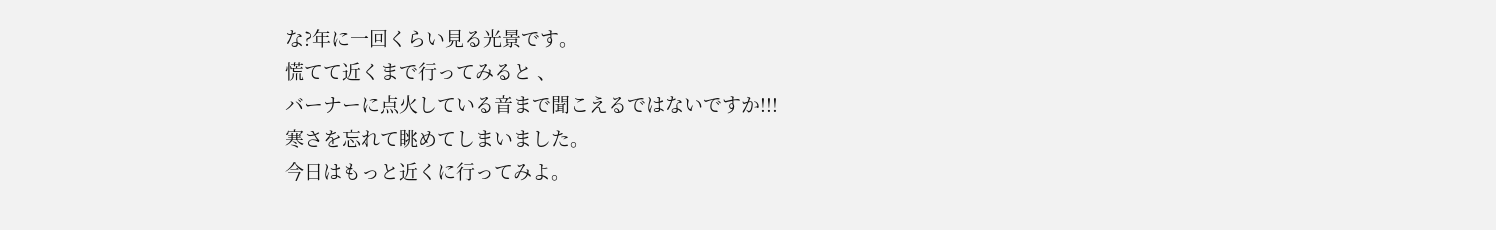な?年に一回くらい見る光景です。
慌てて近くまで行ってみると 、
バーナーに点火している音まで聞こえるではないですか!!!
寒さを忘れて眺めてしまいました。
今日はもっと近くに行ってみよ。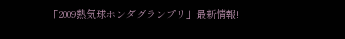「2009熱気球ホンダグランプリ」最新情報!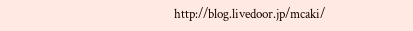http://blog.livedoor.jp/mcaki/